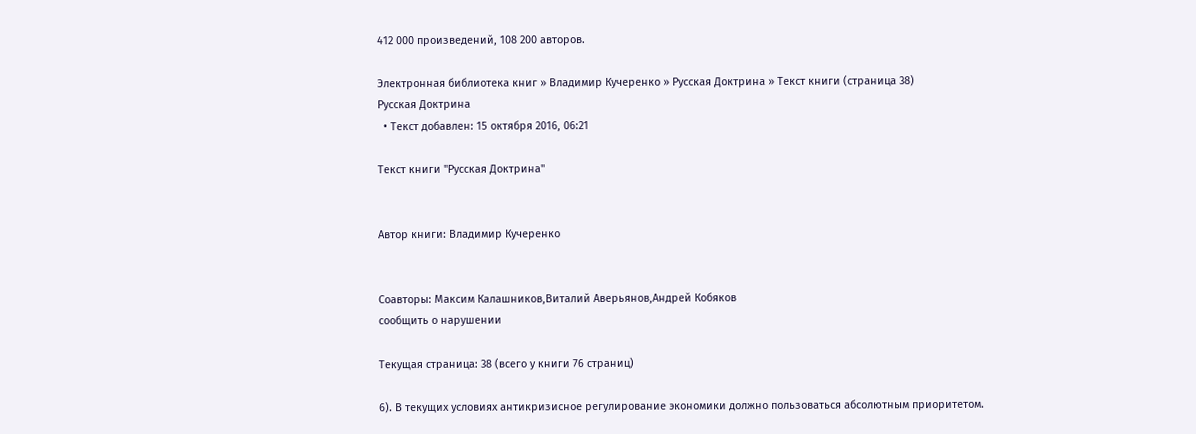412 000 произведений, 108 200 авторов.

Электронная библиотека книг » Владимир Кучеренко » Русская Доктрина » Текст книги (страница 38)
Русская Доктрина
  • Текст добавлен: 15 октября 2016, 06:21

Текст книги "Русская Доктрина"


Автор книги: Владимир Кучеренко


Соавторы: Максим Калашников,Виталий Аверьянов,Андрей Кобяков
сообщить о нарушении

Текущая страница: 38 (всего у книги 76 страниц)

6). В текущих условиях антикризисное регулирование экономики должно пользоваться абсолютным приоритетом.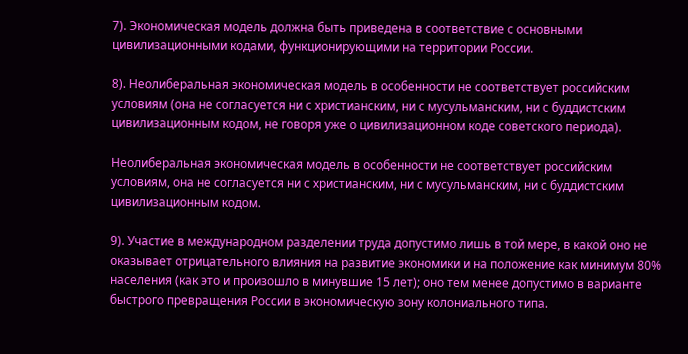7). Экономическая модель должна быть приведена в соответствие с основными цивилизационными кодами, функционирующими на территории России.

8). Неолиберальная экономическая модель в особенности не соответствует российским условиям (она не согласуется ни с христианским, ни с мусульманским, ни с буддистским цивилизационным кодом, не говоря уже о цивилизационном коде советского периода).

Неолиберальная экономическая модель в особенности не соответствует российским условиям, она не согласуется ни с христианским, ни с мусульманским, ни с буддистским цивилизационным кодом.

9). Участие в международном разделении труда допустимо лишь в той мере, в какой оно не оказывает отрицательного влияния на развитие экономики и на положение как минимум 80% населения (как это и произошло в минувшие 15 лет); оно тем менее допустимо в варианте быстрого превращения России в экономическую зону колониального типа.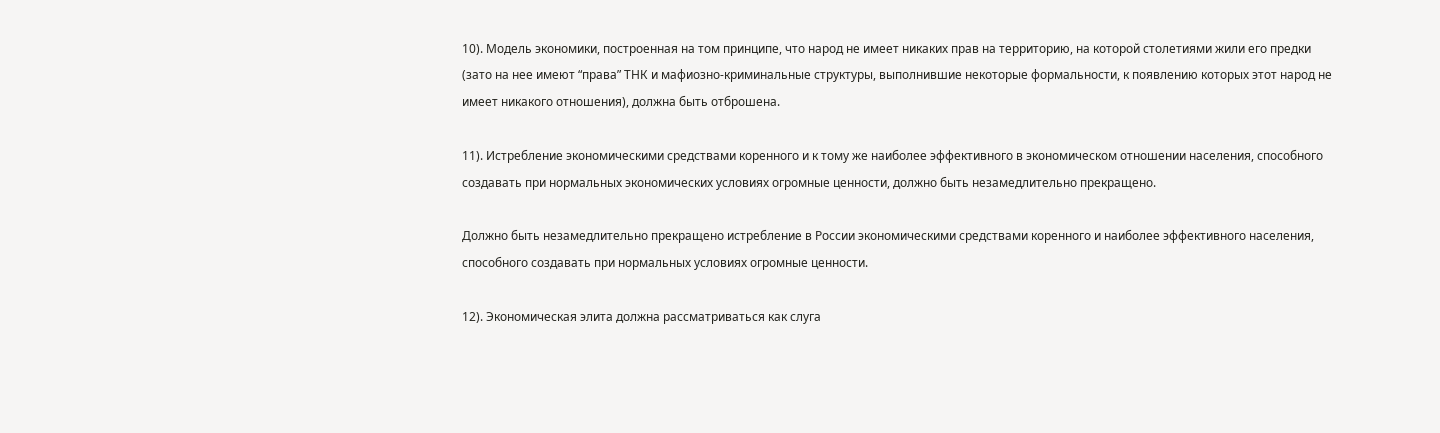10). Модель экономики, построенная на том принципе, что народ не имеет никаких прав на территорию, на которой столетиями жили его предки (зато на нее имеют “права” ТНК и мафиозно-криминальные структуры, выполнившие некоторые формальности, к появлению которых этот народ не имеет никакого отношения), должна быть отброшена.

11). Истребление экономическими средствами коренного и к тому же наиболее эффективного в экономическом отношении населения, способного создавать при нормальных экономических условиях огромные ценности, должно быть незамедлительно прекращено.

Должно быть незамедлительно прекращено истребление в России экономическими средствами коренного и наиболее эффективного населения, способного создавать при нормальных условиях огромные ценности.

12). Экономическая элита должна рассматриваться как слуга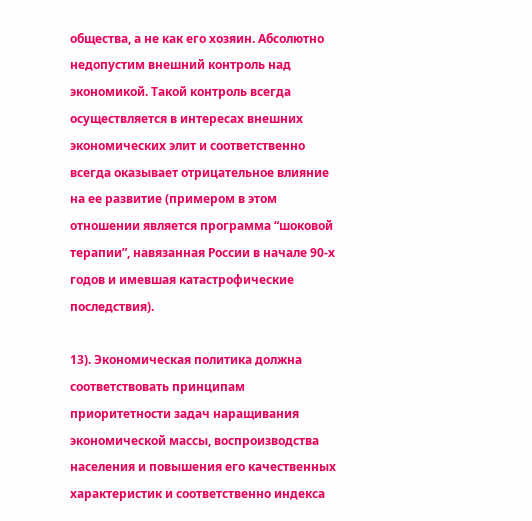общества, а не как его хозяин. Абсолютно недопустим внешний контроль над экономикой. Такой контроль всегда осуществляется в интересах внешних экономических элит и соответственно всегда оказывает отрицательное влияние на ее развитие (примером в этом отношении является программа “шоковой терапии”, навязанная России в начале 90-х годов и имевшая катастрофические последствия).

13). Экономическая политика должна соответствовать принципам приоритетности задач наращивания экономической массы, воспроизводства населения и повышения его качественных характеристик и соответственно индекса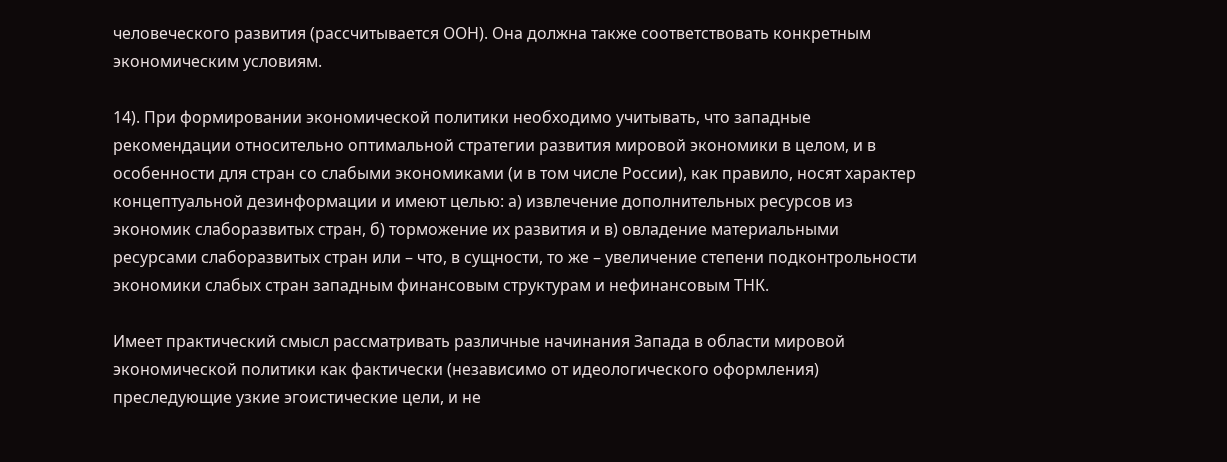человеческого развития (рассчитывается ООН). Она должна также соответствовать конкретным экономическим условиям.

14). При формировании экономической политики необходимо учитывать, что западные рекомендации относительно оптимальной стратегии развития мировой экономики в целом, и в особенности для стран со слабыми экономиками (и в том числе России), как правило, носят характер концептуальной дезинформации и имеют целью: а) извлечение дополнительных ресурсов из экономик слаборазвитых стран, б) торможение их развития и в) овладение материальными ресурсами слаборазвитых стран или – что, в сущности, то же – увеличение степени подконтрольности экономики слабых стран западным финансовым структурам и нефинансовым ТНК.

Имеет практический смысл рассматривать различные начинания Запада в области мировой экономической политики как фактически (независимо от идеологического оформления) преследующие узкие эгоистические цели, и не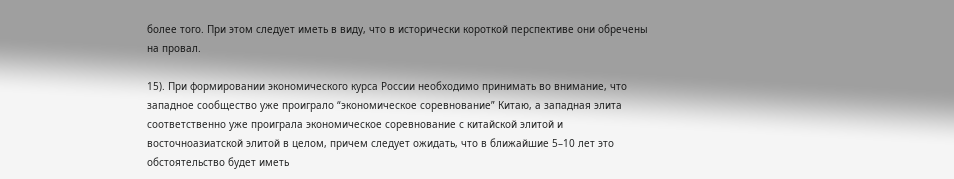более того. При этом следует иметь в виду, что в исторически короткой перспективе они обречены на провал.

15). При формировании экономического курса России необходимо принимать во внимание, что западное сообщество уже проиграло “экономическое соревнование” Китаю, а западная элита соответственно уже проиграла экономическое соревнование с китайской элитой и восточноазиатской элитой в целом, причем следует ожидать, что в ближайшие 5–10 лет это обстоятельство будет иметь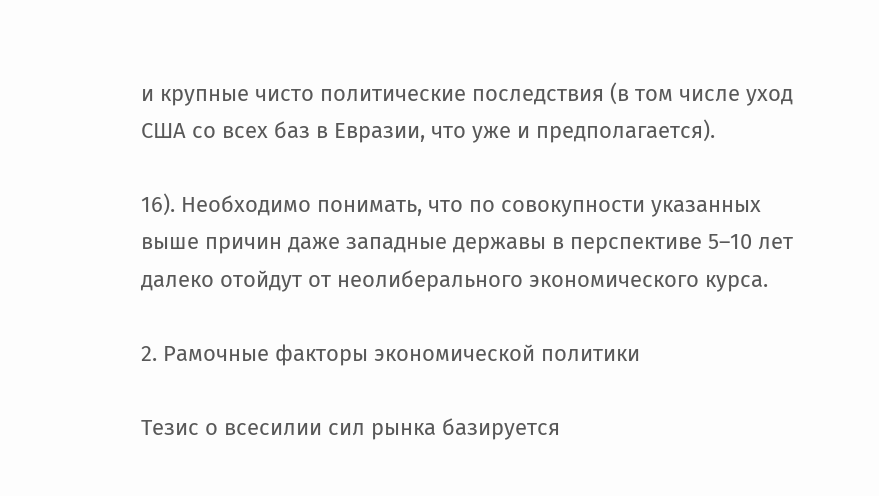и крупные чисто политические последствия (в том числе уход США со всех баз в Евразии, что уже и предполагается).

16). Необходимо понимать, что по совокупности указанных выше причин даже западные державы в перспективе 5–10 лет далеко отойдут от неолиберального экономического курса.

2. Рамочные факторы экономической политики

Тезис о всесилии сил рынка базируется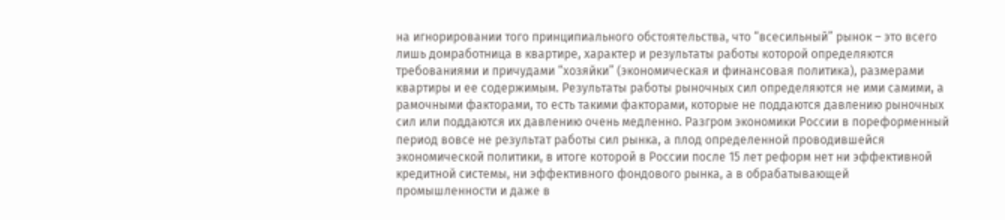на игнорировании того принципиального обстоятельства, что “всесильный” рынок – это всего лишь домработница в квартире, характер и результаты работы которой определяются требованиями и причудами “хозяйки” (экономическая и финансовая политика), размерами квартиры и ее содержимым. Результаты работы рыночных сил определяются не ими самими, а рамочными факторами, то есть такими факторами, которые не поддаются давлению рыночных сил или поддаются их давлению очень медленно. Разгром экономики России в пореформенный период вовсе не результат работы сил рынка, а плод определенной проводившейся экономической политики, в итоге которой в России после 15 лет реформ нет ни эффективной кредитной системы, ни эффективного фондового рынка, а в обрабатывающей промышленности и даже в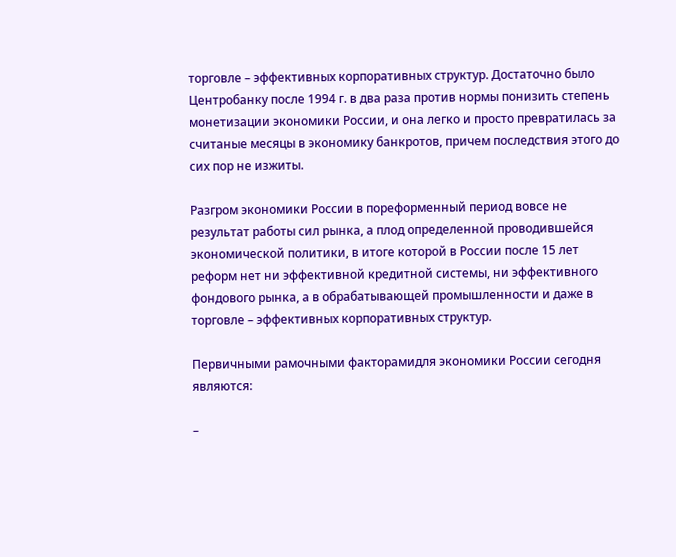торговле – эффективных корпоративных структур. Достаточно было Центробанку после 1994 г. в два раза против нормы понизить степень монетизации экономики России, и она легко и просто превратилась за считаные месяцы в экономику банкротов, причем последствия этого до сих пор не изжиты.

Разгром экономики России в пореформенный период вовсе не результат работы сил рынка, а плод определенной проводившейся экономической политики, в итоге которой в России после 15 лет реформ нет ни эффективной кредитной системы, ни эффективного фондового рынка, а в обрабатывающей промышленности и даже в торговле – эффективных корпоративных структур.

Первичными рамочными факторамидля экономики России сегодня являются:

–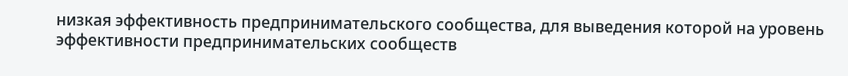низкая эффективность предпринимательского сообщества, для выведения которой на уровень эффективности предпринимательских сообществ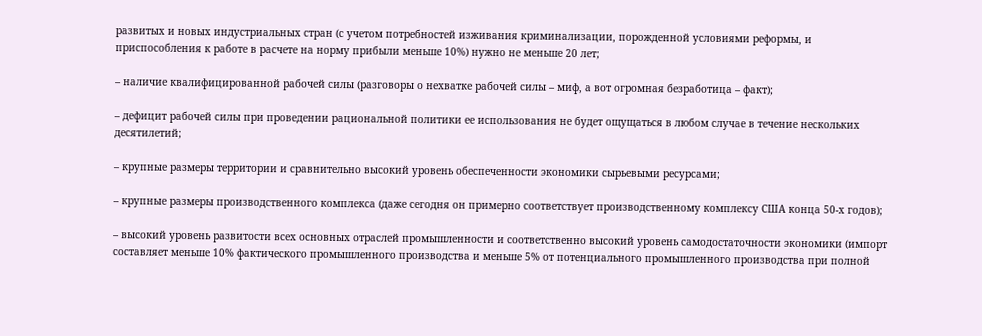развитых и новых индустриальных стран (с учетом потребностей изживания криминализации, порожденной условиями реформы, и приспособления к работе в расчете на норму прибыли меньше 10%) нужно не меньше 20 лет;

– наличие квалифицированной рабочей силы (разговоры о нехватке рабочей силы – миф, а вот огромная безработица – факт);

– дефицит рабочей силы при проведении рациональной политики ее использования не будет ощущаться в любом случае в течение нескольких десятилетий;

– крупные размеры территории и сравнительно высокий уровень обеспеченности экономики сырьевыми ресурсами;

– крупные размеры производственного комплекса (даже сегодня он примерно соответствует производственному комплексу США конца 50-х годов);

– высокий уровень развитости всех основных отраслей промышленности и соответственно высокий уровень самодостаточности экономики (импорт составляет меньше 10% фактического промышленного производства и меньше 5% от потенциального промышленного производства при полной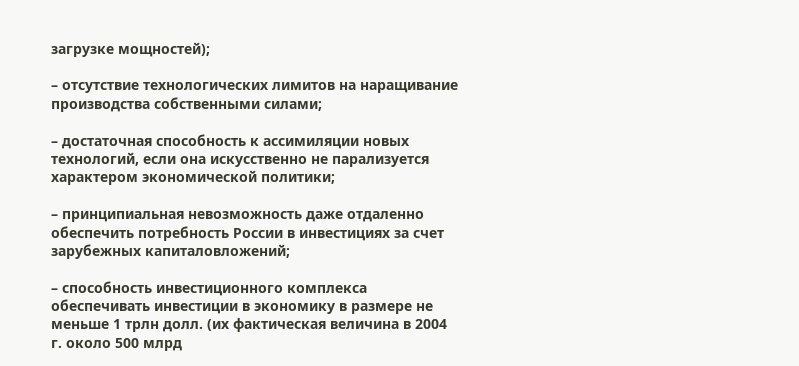загрузке мощностей);

– отсутствие технологических лимитов на наращивание производства собственными силами;

– достаточная способность к ассимиляции новых технологий, если она искусственно не парализуется характером экономической политики;

– принципиальная невозможность даже отдаленно обеспечить потребность России в инвестициях за счет зарубежных капиталовложений;

– способность инвестиционного комплекса обеспечивать инвестиции в экономику в размере не меньше 1 трлн долл. (их фактическая величина в 2004 г. около 500 млрд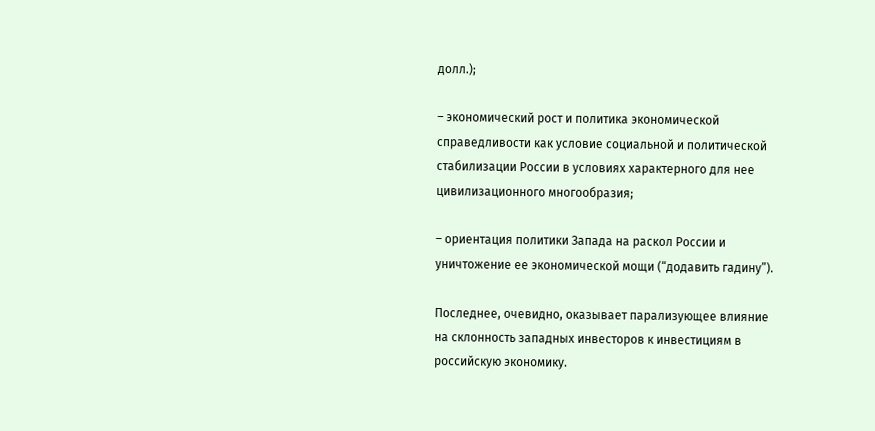долл.);

– экономический рост и политика экономической справедливости как условие социальной и политической стабилизации России в условиях характерного для нее цивилизационного многообразия;

– ориентация политики Запада на раскол России и уничтожение ее экономической мощи (“додавить гадину”).

Последнее, очевидно, оказывает парализующее влияние на склонность западных инвесторов к инвестициям в российскую экономику.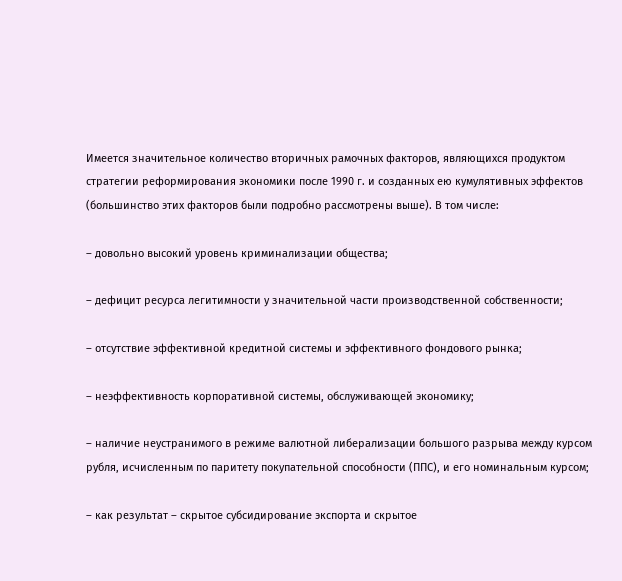Имеется значительное количество вторичных рамочных факторов, являющихся продуктом стратегии реформирования экономики после 1990 г. и созданных ею кумулятивных эффектов (большинство этих факторов были подробно рассмотрены выше). В том числе:

– довольно высокий уровень криминализации общества;

– дефицит ресурса легитимности у значительной части производственной собственности;

– отсутствие эффективной кредитной системы и эффективного фондового рынка;

– неэффективность корпоративной системы, обслуживающей экономику;

– наличие неустранимого в режиме валютной либерализации большого разрыва между курсом рубля, исчисленным по паритету покупательной способности (ППС), и его номинальным курсом;

– как результат – скрытое субсидирование экспорта и скрытое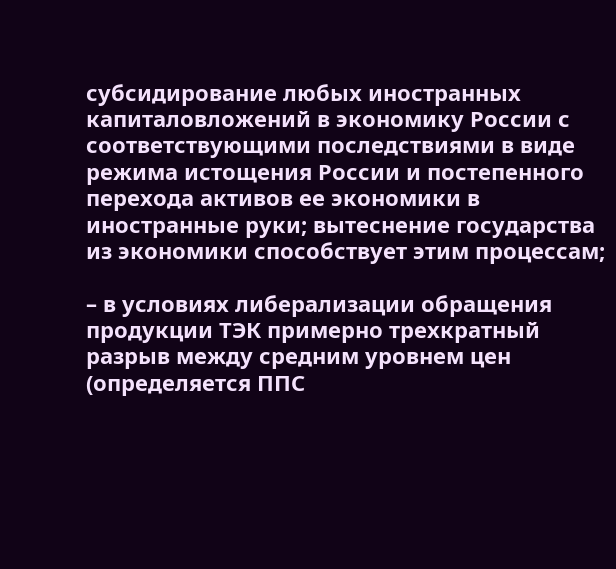субсидирование любых иностранных капиталовложений в экономику России с соответствующими последствиями в виде режима истощения России и постепенного перехода активов ее экономики в иностранные руки; вытеснение государства из экономики способствует этим процессам;

– в условиях либерализации обращения продукции ТЭК примерно трехкратный разрыв между средним уровнем цен (определяется ППС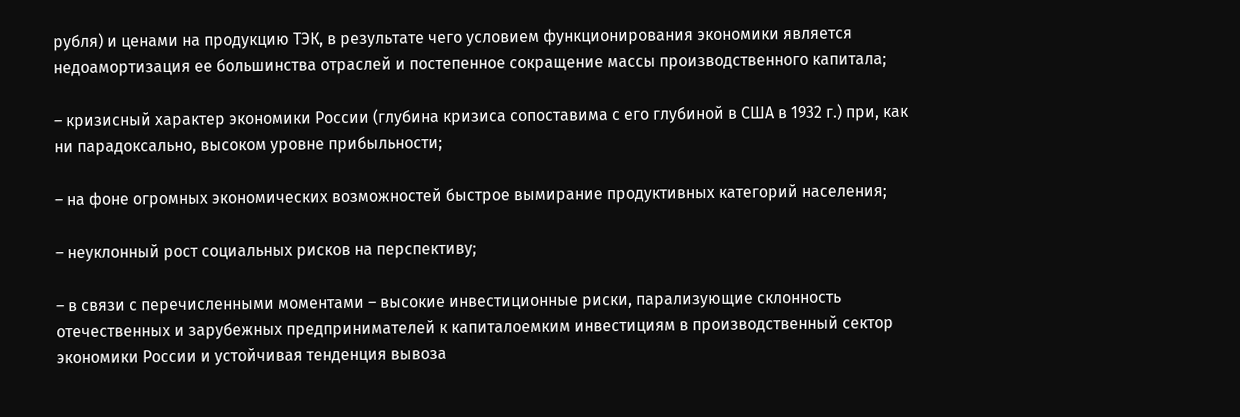рубля) и ценами на продукцию ТЭК, в результате чего условием функционирования экономики является недоамортизация ее большинства отраслей и постепенное сокращение массы производственного капитала;

– кризисный характер экономики России (глубина кризиса сопоставима с его глубиной в США в 1932 г.) при, как ни парадоксально, высоком уровне прибыльности;

– на фоне огромных экономических возможностей быстрое вымирание продуктивных категорий населения;

– неуклонный рост социальных рисков на перспективу;

– в связи с перечисленными моментами – высокие инвестиционные риски, парализующие склонность отечественных и зарубежных предпринимателей к капиталоемким инвестициям в производственный сектор экономики России и устойчивая тенденция вывоза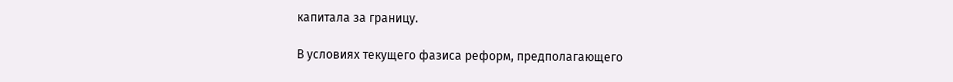капитала за границу.

В условиях текущего фазиса реформ, предполагающего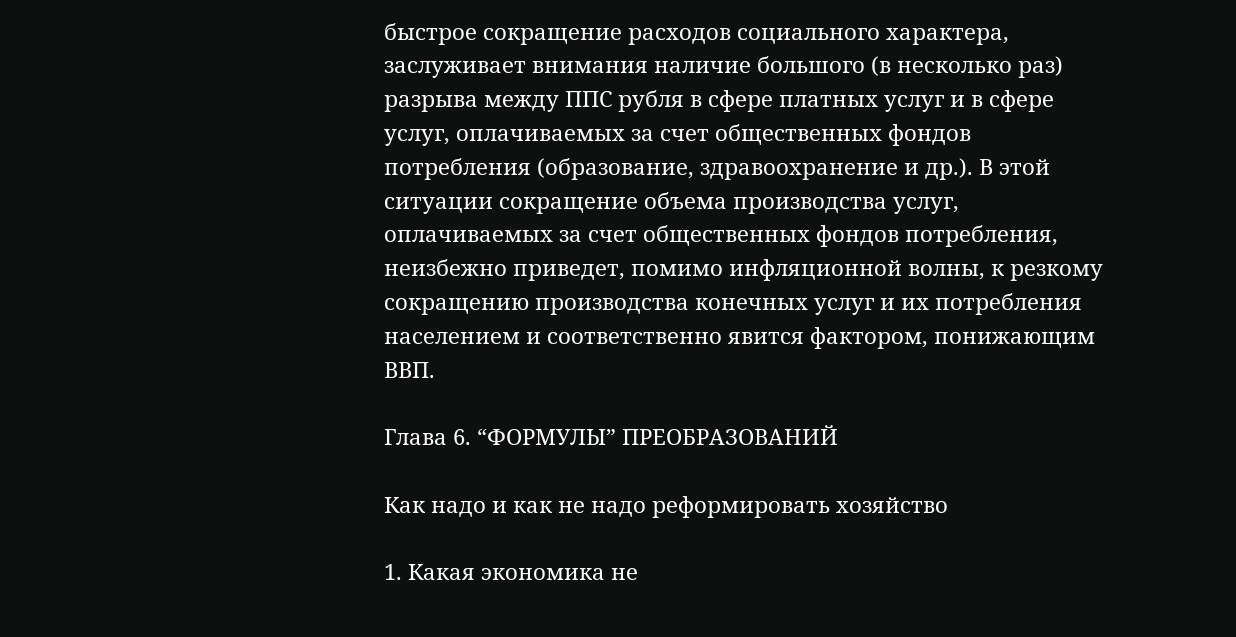быстрое сокращение расходов социального характера, заслуживает внимания наличие большого (в несколько раз) разрыва между ППС рубля в сфере платных услуг и в сфере услуг, оплачиваемых за счет общественных фондов потребления (образование, здравоохранение и др.). В этой ситуации сокращение объема производства услуг, оплачиваемых за счет общественных фондов потребления, неизбежно приведет, помимо инфляционной волны, к резкому сокращению производства конечных услуг и их потребления населением и соответственно явится фактором, понижающим ВВП.

Глава 6. “ФОРМУЛЫ” ПРЕОБРАЗОВАНИЙ

Как надо и как не надо реформировать хозяйство

1. Какая экономика не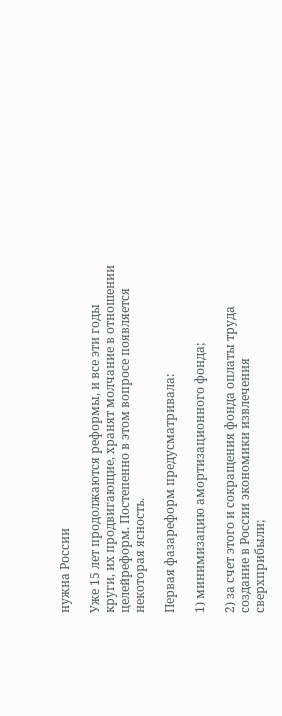нужна России

Уже 15 лет продолжаются реформы, и все эти годы круги, их продвигающие, хранят молчание в отношении целейреформ. Постепенно в этом вопросе появляется некоторая ясность.

Первая фазареформ предусматривала:

1) минимизацию амортизационного фонда;

2) за счет этого и сокращения фонда оплаты труда создание в России экономики извлечения сверхприбыли;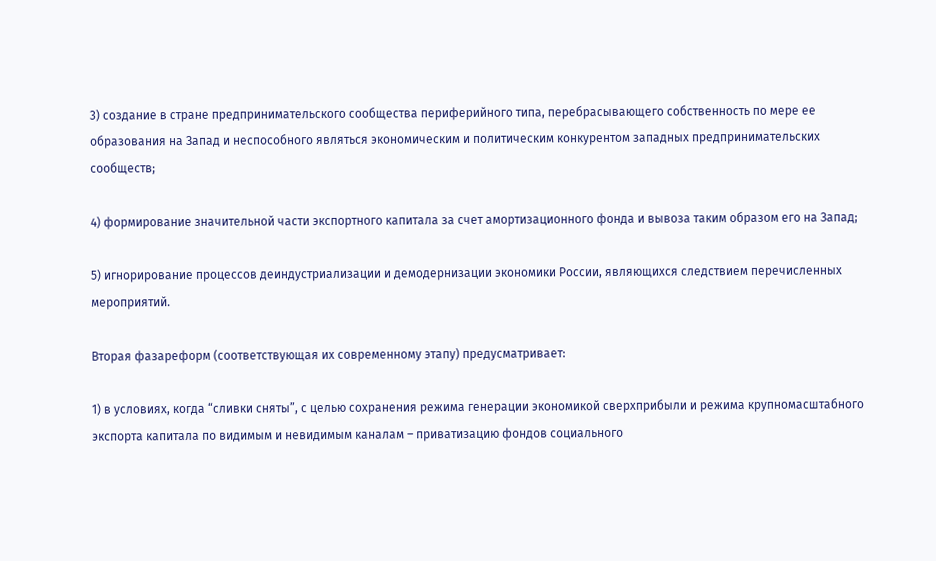3) создание в стране предпринимательского сообщества периферийного типа, перебрасывающего собственность по мере ее образования на Запад и неспособного являться экономическим и политическим конкурентом западных предпринимательских сообществ;

4) формирование значительной части экспортного капитала за счет амортизационного фонда и вывоза таким образом его на Запад;

5) игнорирование процессов деиндустриализации и демодернизации экономики России, являющихся следствием перечисленных мероприятий.

Вторая фазареформ (соответствующая их современному этапу) предусматривает:

1) в условиях, когда “сливки сняты”, с целью сохранения режима генерации экономикой сверхприбыли и режима крупномасштабного экспорта капитала по видимым и невидимым каналам – приватизацию фондов социального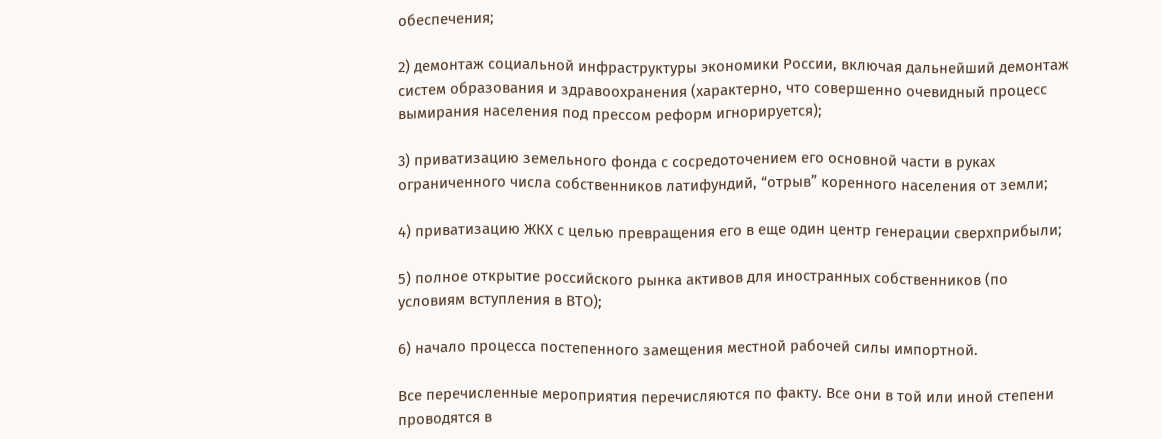обеспечения;

2) демонтаж социальной инфраструктуры экономики России, включая дальнейший демонтаж систем образования и здравоохранения (характерно, что совершенно очевидный процесс вымирания населения под прессом реформ игнорируется);

3) приватизацию земельного фонда с сосредоточением его основной части в руках ограниченного числа собственников латифундий, “отрыв” коренного населения от земли;

4) приватизацию ЖКХ с целью превращения его в еще один центр генерации сверхприбыли;

5) полное открытие российского рынка активов для иностранных собственников (по условиям вступления в ВТО);

6) начало процесса постепенного замещения местной рабочей силы импортной.

Все перечисленные мероприятия перечисляются по факту. Все они в той или иной степени проводятся в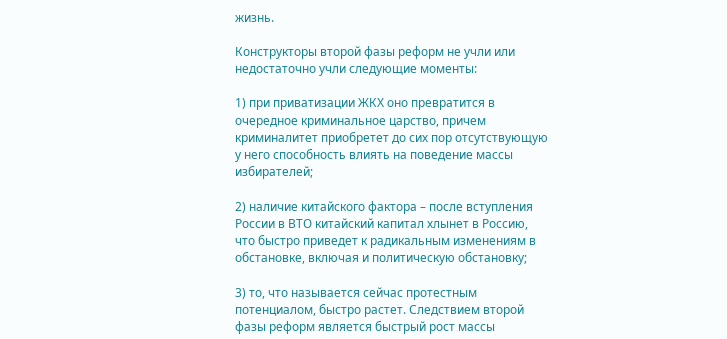жизнь.

Конструкторы второй фазы реформ не учли или недостаточно учли следующие моменты:

1) при приватизации ЖКХ оно превратится в очередное криминальное царство, причем криминалитет приобретет до сих пор отсутствующую у него способность влиять на поведение массы избирателей;

2) наличие китайского фактора – после вступления России в ВТО китайский капитал хлынет в Россию, что быстро приведет к радикальным изменениям в обстановке, включая и политическую обстановку;

3) то, что называется сейчас протестным потенциалом, быстро растет. Следствием второй фазы реформ является быстрый рост массы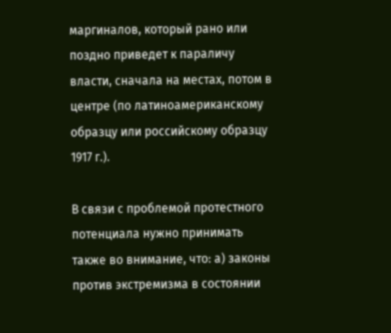маргиналов, который рано или поздно приведет к параличу власти, сначала на местах, потом в центре (по латиноамериканскому образцу или российскому образцу 1917 г.).

В связи с проблемой протестного потенциала нужно принимать также во внимание, что: а) законы против экстремизма в состоянии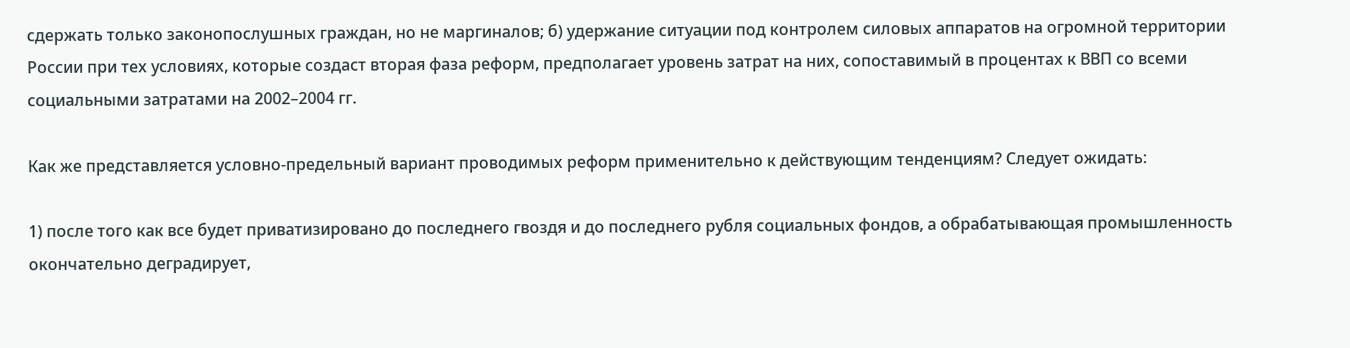сдержать только законопослушных граждан, но не маргиналов; б) удержание ситуации под контролем силовых аппаратов на огромной территории России при тех условиях, которые создаст вторая фаза реформ, предполагает уровень затрат на них, сопоставимый в процентах к ВВП со всеми социальными затратами на 2002–2004 гг.

Как же представляется условно-предельный вариант проводимых реформ применительно к действующим тенденциям? Следует ожидать:

1) после того как все будет приватизировано до последнего гвоздя и до последнего рубля социальных фондов, а обрабатывающая промышленность окончательно деградирует,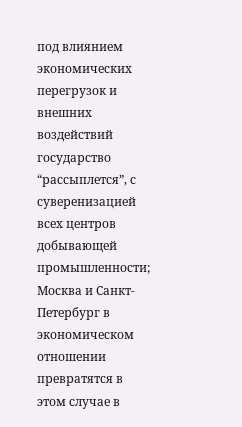под влиянием экономических перегрузок и внешних воздействий государство “рассыплется”, с суверенизацией всех центров добывающей промышленности; Москва и Санкт-Петербург в экономическом отношении превратятся в этом случае в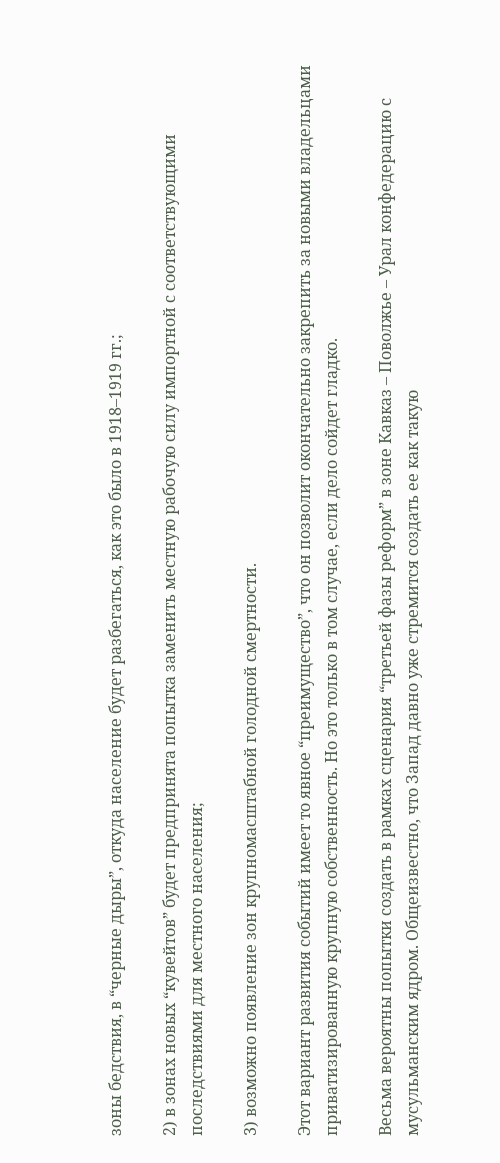зоны бедствия, в “черные дыры”, откуда население будет разбегаться, как это было в 1918–1919 гг.;

2) в зонах новых “кувейтов” будет предпринята попытка заменить местную рабочую силу импортной с соответствующими последствиями для местного населения;

3) возможно появление зон крупномасштабной голодной смертности.

Этот вариант развития событий имеет то явное “преимущество”, что он позволит окончательно закрепить за новыми владельцами приватизированную крупную собственность. Но это только в том случае, если дело сойдет гладко.

Весьма вероятны попытки создать в рамках сценария “третьей фазы реформ” в зоне Кавказ – Поволжье – Урал конфедерацию с мусульманским ядром. Общеизвестно, что Запад давно уже стремится создать ее как такую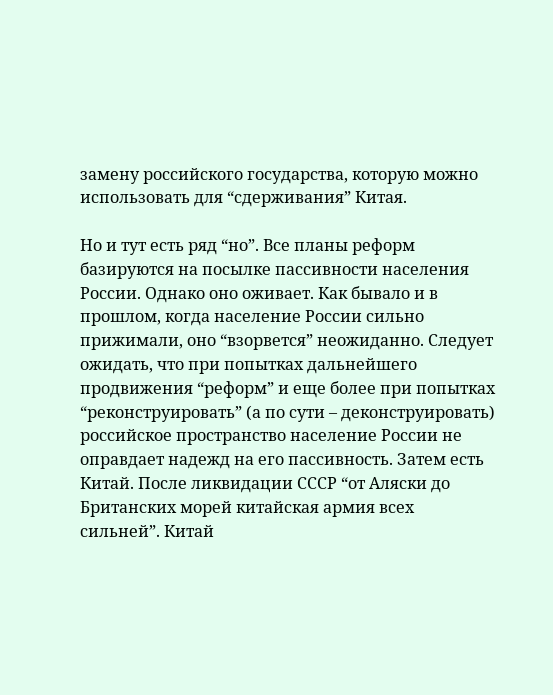замену российского государства, которую можно использовать для “сдерживания” Китая.

Но и тут есть ряд “но”. Все планы реформ базируются на посылке пассивности населения России. Однако оно оживает. Как бывало и в прошлом, когда население России сильно прижимали, оно “взорвется” неожиданно. Следует ожидать, что при попытках дальнейшего продвижения “реформ” и еще более при попытках “реконструировать” (а по сути – деконструировать) российское пространство население России не оправдает надежд на его пассивность. Затем есть Китай. После ликвидации СССР “от Аляски до Британских морей китайская армия всех сильней”. Китай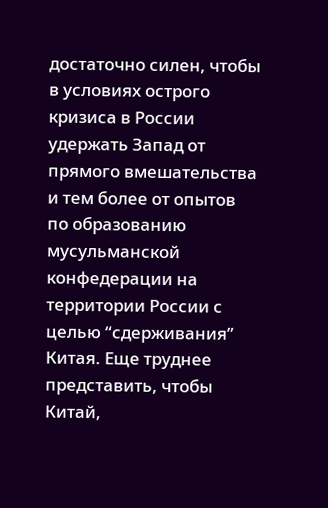достаточно силен, чтобы в условиях острого кризиса в России удержать Запад от прямого вмешательства и тем более от опытов по образованию мусульманской конфедерации на территории России с целью “сдерживания” Китая. Еще труднее представить, чтобы Китай,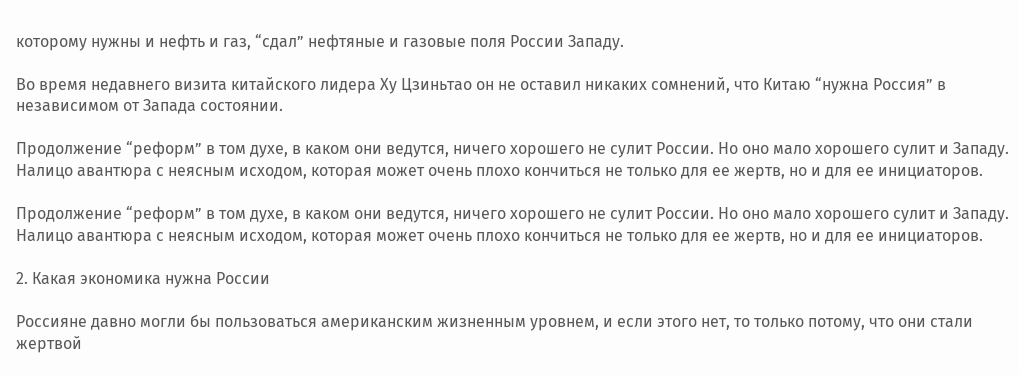которому нужны и нефть и газ, “сдал” нефтяные и газовые поля России Западу.

Во время недавнего визита китайского лидера Ху Цзиньтао он не оставил никаких сомнений, что Китаю “нужна Россия” в независимом от Запада состоянии.

Продолжение “реформ” в том духе, в каком они ведутся, ничего хорошего не сулит России. Но оно мало хорошего сулит и Западу. Налицо авантюра с неясным исходом, которая может очень плохо кончиться не только для ее жертв, но и для ее инициаторов.

Продолжение “реформ” в том духе, в каком они ведутся, ничего хорошего не сулит России. Но оно мало хорошего сулит и Западу. Налицо авантюра с неясным исходом, которая может очень плохо кончиться не только для ее жертв, но и для ее инициаторов.

2. Какая экономика нужна России

Россияне давно могли бы пользоваться американским жизненным уровнем, и если этого нет, то только потому, что они стали жертвой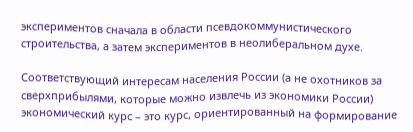экспериментов сначала в области псевдокоммунистического строительства, а затем экспериментов в неолиберальном духе.

Соответствующий интересам населения России (а не охотников за сверхприбылями, которые можно извлечь из экономики России) экономический курс – это курс, ориентированный на формирование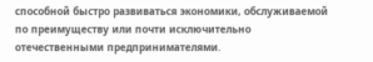способной быстро развиваться экономики, обслуживаемой по преимуществу или почти исключительно отечественными предпринимателями.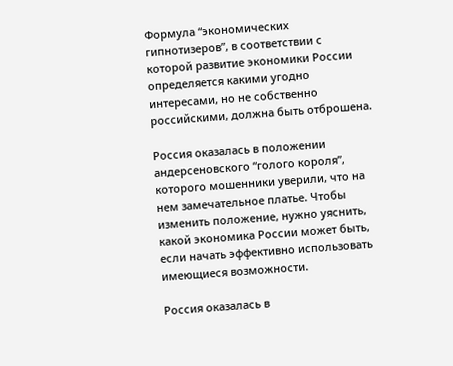Формула “экономических гипнотизеров”, в соответствии с которой развитие экономики России определяется какими угодно интересами, но не собственно российскими, должна быть отброшена.

Россия оказалась в положении андерсеновского “голого короля”, которого мошенники уверили, что на нем замечательное платье. Чтобы изменить положение, нужно уяснить, какой экономика России может быть, если начать эффективно использовать имеющиеся возможности.

Россия оказалась в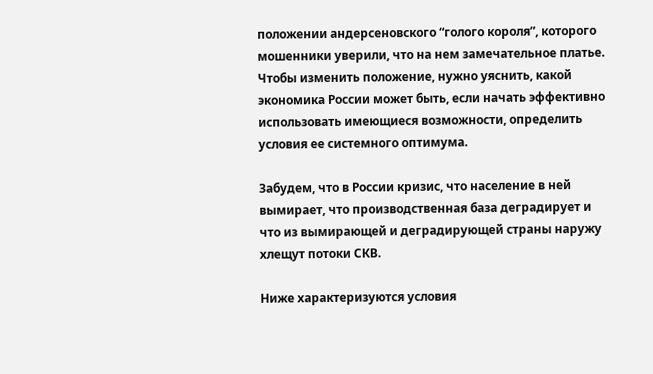положении андерсеновского “голого короля”, которого мошенники уверили, что на нем замечательное платье. Чтобы изменить положение, нужно уяснить, какой экономика России может быть, если начать эффективно использовать имеющиеся возможности, определить условия ее системного оптимума.

Забудем, что в России кризис, что население в ней вымирает, что производственная база деградирует и что из вымирающей и деградирующей страны наружу хлещут потоки СКВ.

Ниже характеризуются условия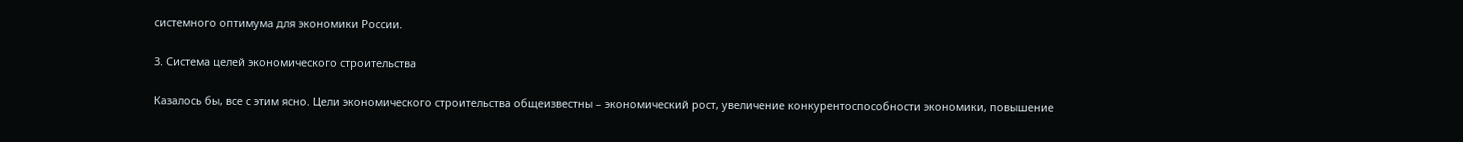системного оптимума для экономики России.

3. Система целей экономического строительства

Казалось бы, все с этим ясно. Цели экономического строительства общеизвестны – экономический рост, увеличение конкурентоспособности экономики, повышение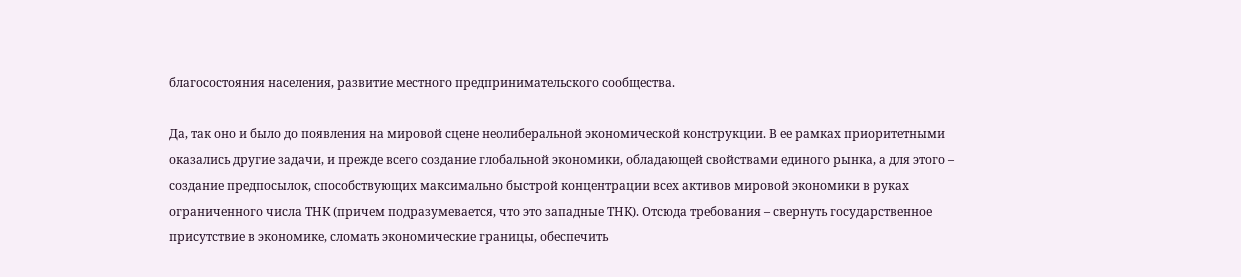благосостояния населения, развитие местного предпринимательского сообщества.

Да, так оно и было до появления на мировой сцене неолиберальной экономической конструкции. В ее рамках приоритетными оказались другие задачи, и прежде всего создание глобальной экономики, обладающей свойствами единого рынка, а для этого – создание предпосылок, способствующих максимально быстрой концентрации всех активов мировой экономики в руках ограниченного числа ТНК (причем подразумевается, что это западные ТНК). Отсюда требования – свернуть государственное присутствие в экономике, сломать экономические границы, обеспечить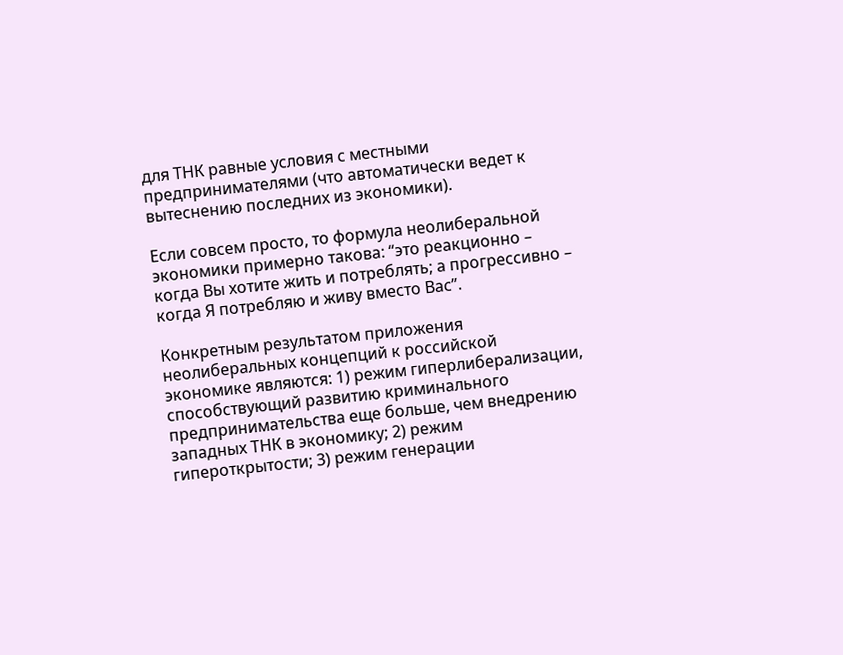для ТНК равные условия с местными предпринимателями (что автоматически ведет к вытеснению последних из экономики).

Если совсем просто, то формула неолиберальной экономики примерно такова: “это реакционно – когда Вы хотите жить и потреблять; а прогрессивно – когда Я потребляю и живу вместо Вас”.

Конкретным результатом приложения неолиберальных концепций к российской экономике являются: 1) режим гиперлиберализации, способствующий развитию криминального предпринимательства еще больше, чем внедрению западных ТНК в экономику; 2) режим гипероткрытости; 3) режим генерации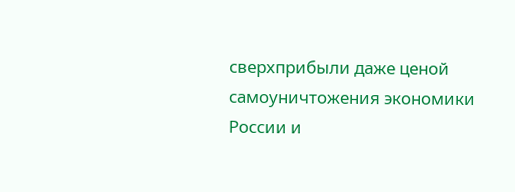сверхприбыли даже ценой самоуничтожения экономики России и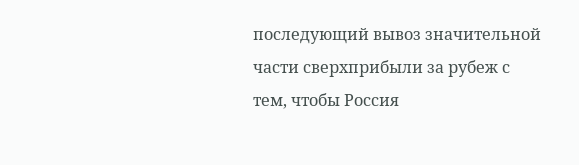последующий вывоз значительной части сверхприбыли за рубеж с тем, чтобы Россия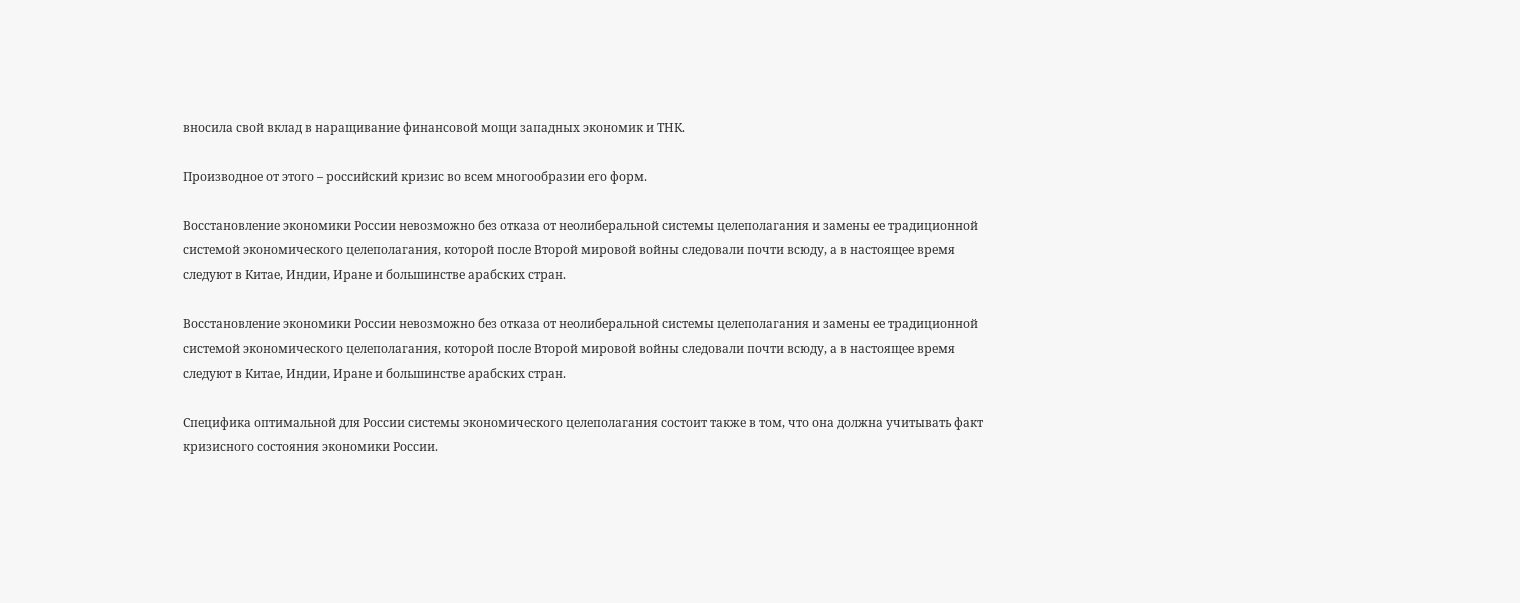вносила свой вклад в наращивание финансовой мощи западных экономик и ТНК.

Производное от этого – российский кризис во всем многообразии его форм.

Восстановление экономики России невозможно без отказа от неолиберальной системы целеполагания и замены ее традиционной системой экономического целеполагания, которой после Второй мировой войны следовали почти всюду, а в настоящее время следуют в Китае, Индии, Иране и большинстве арабских стран.

Восстановление экономики России невозможно без отказа от неолиберальной системы целеполагания и замены ее традиционной системой экономического целеполагания, которой после Второй мировой войны следовали почти всюду, а в настоящее время следуют в Китае, Индии, Иране и большинстве арабских стран.

Специфика оптимальной для России системы экономического целеполагания состоит также в том, что она должна учитывать факт кризисного состояния экономики России.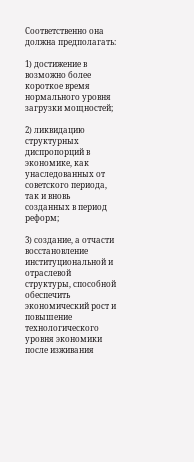Соответственно она должна предполагать:

1) достижение в возможно более короткое время нормального уровня загрузки мощностей;

2) ликвидацию структурных диспропорций в экономике, как унаследованных от советского периода, так и вновь созданных в период реформ;

3) создание, а отчасти восстановление институциональной и отраслевой структуры, способной обеспечить экономический рост и повышение технологического уровня экономики после изживания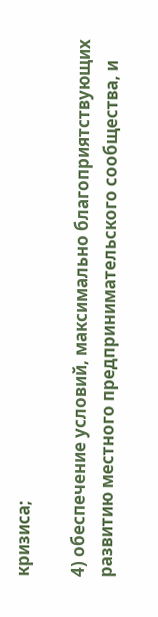кризиса;

4) обеспечение условий, максимально благоприятствующих развитию местного предпринимательского сообщества, и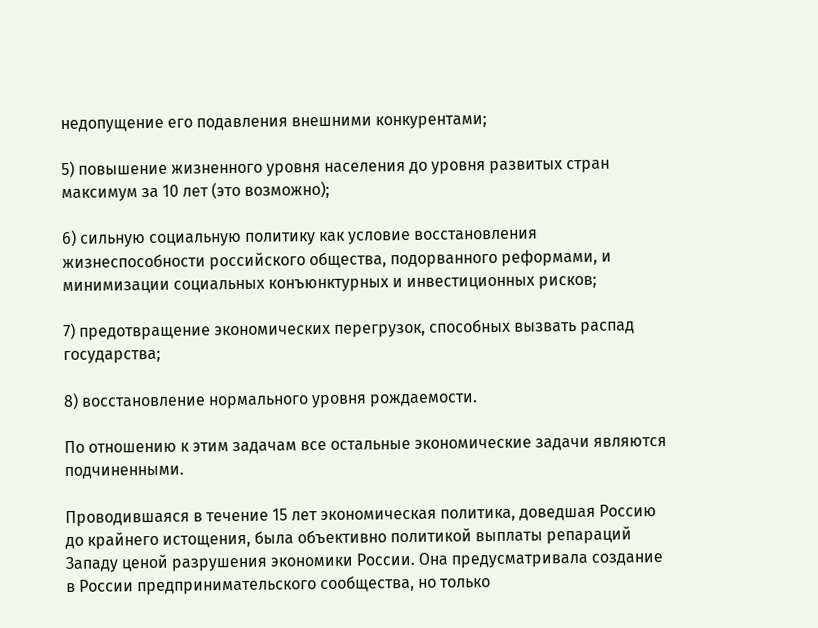недопущение его подавления внешними конкурентами;

5) повышение жизненного уровня населения до уровня развитых стран максимум за 10 лет (это возможно);

6) сильную социальную политику как условие восстановления жизнеспособности российского общества, подорванного реформами, и минимизации социальных конъюнктурных и инвестиционных рисков;

7) предотвращение экономических перегрузок, способных вызвать распад государства;

8) восстановление нормального уровня рождаемости.

По отношению к этим задачам все остальные экономические задачи являются подчиненными.

Проводившаяся в течение 15 лет экономическая политика, доведшая Россию до крайнего истощения, была объективно политикой выплаты репараций Западу ценой разрушения экономики России. Она предусматривала создание в России предпринимательского сообщества, но только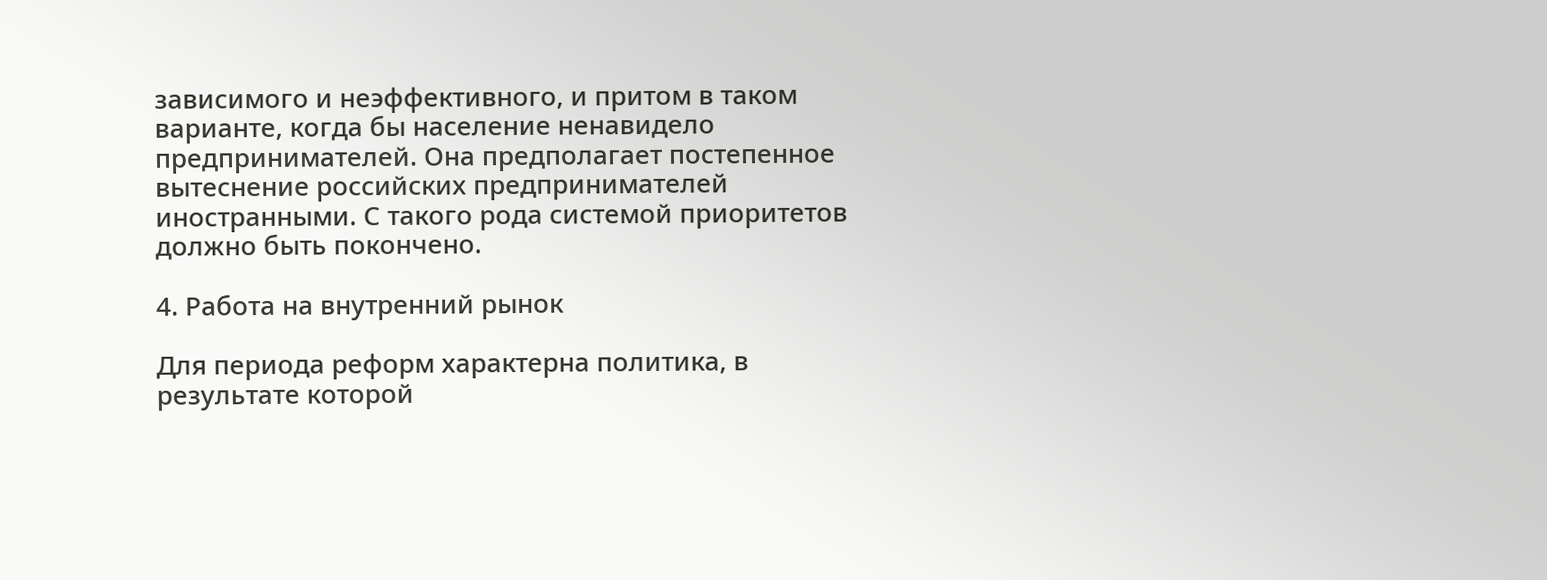зависимого и неэффективного, и притом в таком варианте, когда бы население ненавидело предпринимателей. Она предполагает постепенное вытеснение российских предпринимателей иностранными. С такого рода системой приоритетов должно быть покончено.

4. Работа на внутренний рынок

Для периода реформ характерна политика, в результате которой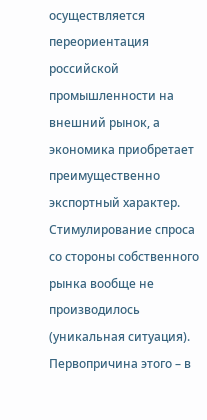осуществляется переориентация российской промышленности на внешний рынок, а экономика приобретает преимущественно экспортный характер. Стимулирование спроса со стороны собственного рынка вообще не производилось (уникальная ситуация). Первопричина этого – в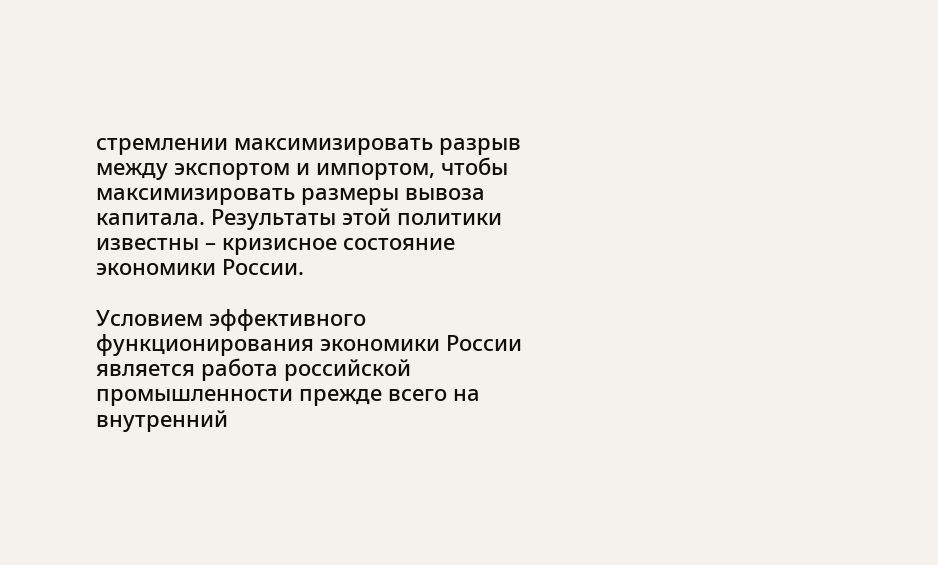стремлении максимизировать разрыв между экспортом и импортом, чтобы максимизировать размеры вывоза капитала. Результаты этой политики известны – кризисное состояние экономики России.

Условием эффективного функционирования экономики России является работа российской промышленности прежде всего на внутренний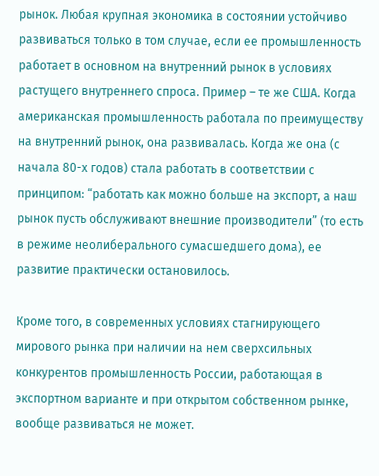рынок. Любая крупная экономика в состоянии устойчиво развиваться только в том случае, если ее промышленность работает в основном на внутренний рынок в условиях растущего внутреннего спроса. Пример – те же США. Когда американская промышленность работала по преимуществу на внутренний рынок, она развивалась. Когда же она (с начала 80-х годов) стала работать в соответствии с принципом: “работать как можно больше на экспорт, а наш рынок пусть обслуживают внешние производители” (то есть в режиме неолиберального сумасшедшего дома), ее развитие практически остановилось.

Кроме того, в современных условиях стагнирующего мирового рынка при наличии на нем сверхсильных конкурентов промышленность России, работающая в экспортном варианте и при открытом собственном рынке, вообще развиваться не может.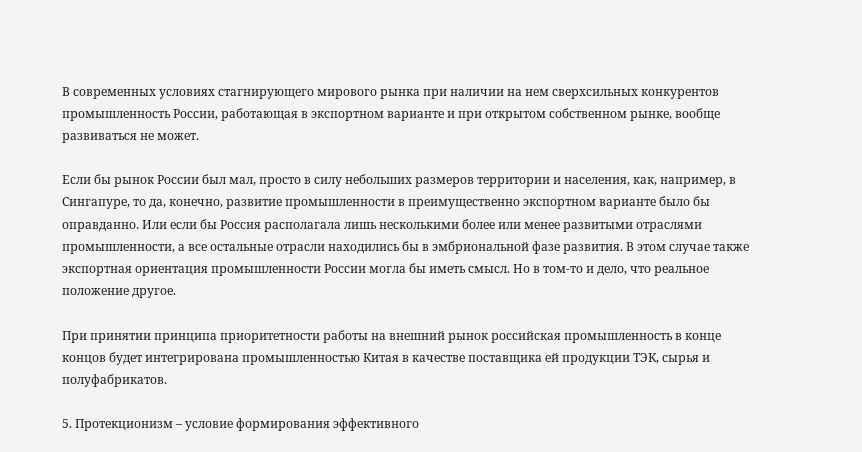В современных условиях стагнирующего мирового рынка при наличии на нем сверхсильных конкурентов промышленность России, работающая в экспортном варианте и при открытом собственном рынке, вообще развиваться не может.

Если бы рынок России был мал, просто в силу небольших размеров территории и населения, как, например, в Сингапуре, то да, конечно, развитие промышленности в преимущественно экспортном варианте было бы оправданно. Или если бы Россия располагала лишь несколькими более или менее развитыми отраслями промышленности, а все остальные отрасли находились бы в эмбриональной фазе развития. В этом случае также экспортная ориентация промышленности России могла бы иметь смысл. Но в том-то и дело, что реальное положение другое.

При принятии принципа приоритетности работы на внешний рынок российская промышленность в конце концов будет интегрирована промышленностью Китая в качестве поставщика ей продукции ТЭК, сырья и полуфабрикатов.

5. Протекционизм – условие формирования эффективного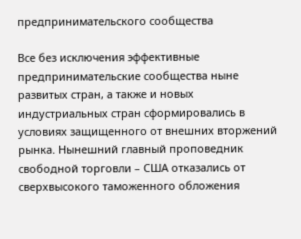предпринимательского сообщества

Все без исключения эффективные предпринимательские сообщества ныне развитых стран, а также и новых индустриальных стран сформировались в условиях защищенного от внешних вторжений рынка. Нынешний главный проповедник свободной торговли – США отказались от сверхвысокого таможенного обложения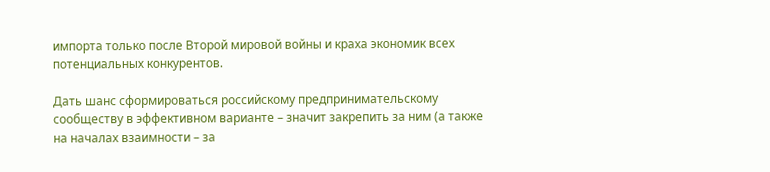импорта только после Второй мировой войны и краха экономик всех потенциальных конкурентов.

Дать шанс сформироваться российскому предпринимательскому сообществу в эффективном варианте – значит закрепить за ним (а также на началах взаимности – за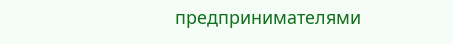предпринимателями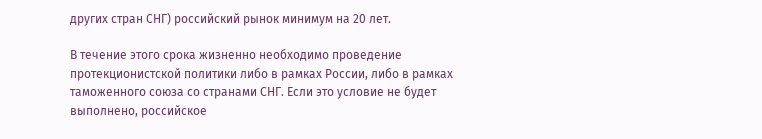других стран СНГ) российский рынок минимум на 20 лет.

В течение этого срока жизненно необходимо проведение протекционистской политики либо в рамках России, либо в рамках таможенного союза со странами СНГ. Если это условие не будет выполнено, российское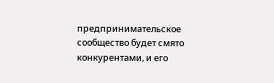предпринимательское сообщество будет смято конкурентами, и его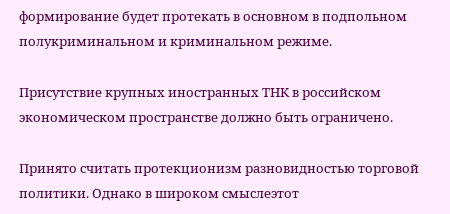формирование будет протекать в основном в подпольном полукриминальном и криминальном режиме.

Присутствие крупных иностранных ТНК в российском экономическом пространстве должно быть ограничено.

Принято считать протекционизм разновидностью торговой политики. Однако в широком смыслеэтот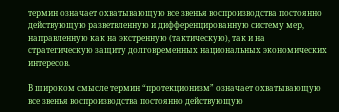термин означает охватывающую все звенья воспроизводства постоянно действующую разветвленную и дифференцированную систему мер, направленную как на экстренную (тактическую), так и на стратегическую защиту долговременных национальных экономических интересов.

В широком смысле термин “протекционизм” означает охватывающую все звенья воспроизводства постоянно действующую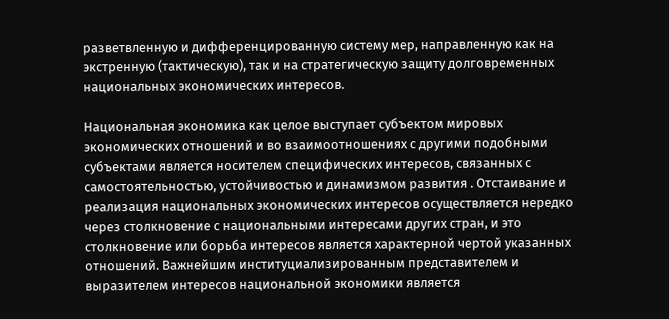разветвленную и дифференцированную систему мер, направленную как на экстренную (тактическую), так и на стратегическую защиту долговременных национальных экономических интересов.

Национальная экономика как целое выступает субъектом мировых экономических отношений и во взаимоотношениях с другими подобными субъектами является носителем специфических интересов, связанных с самостоятельностью, устойчивостью и динамизмом развития . Отстаивание и реализация национальных экономических интересов осуществляется нередко через столкновение с национальными интересами других стран, и это столкновение или борьба интересов является характерной чертой указанных отношений. Важнейшим институциализированным представителем и выразителем интересов национальной экономики является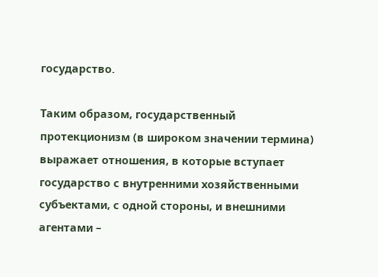государство.

Таким образом, государственный протекционизм (в широком значении термина) выражает отношения, в которые вступает государство с внутренними хозяйственными субъектами, с одной стороны, и внешними агентами –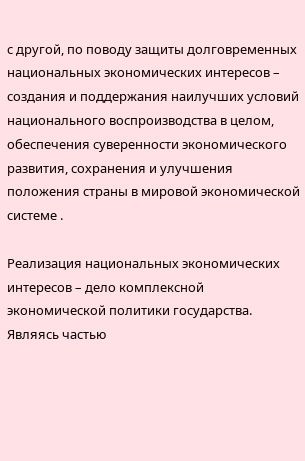с другой, по поводу защиты долговременных национальных экономических интересов – создания и поддержания наилучших условий национального воспроизводства в целом, обеспечения суверенности экономического развития, сохранения и улучшения положения страны в мировой экономической системе .

Реализация национальных экономических интересов – дело комплексной экономической политики государства. Являясь частью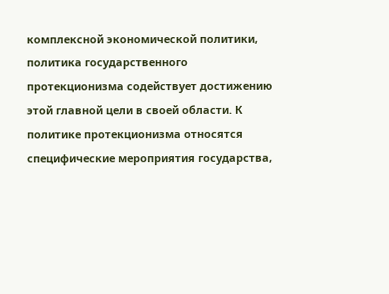комплексной экономической политики, политика государственного протекционизма содействует достижению этой главной цели в своей области. К политике протекционизма относятся специфические мероприятия государства,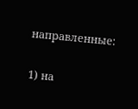направленные:

1) на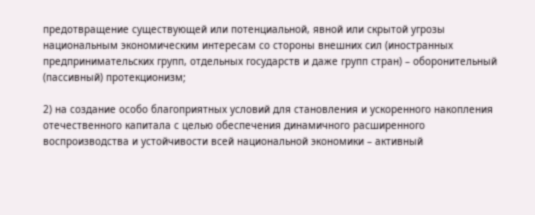предотвращение существующей или потенциальной, явной или скрытой угрозы национальным экономическим интересам со стороны внешних сил (иностранных предпринимательских групп, отдельных государств и даже групп стран) – оборонительный (пассивный) протекционизм;

2) на создание особо благоприятных условий для становления и ускоренного накопления отечественного капитала с целью обеспечения динамичного расширенного воспроизводства и устойчивости всей национальной экономики – активный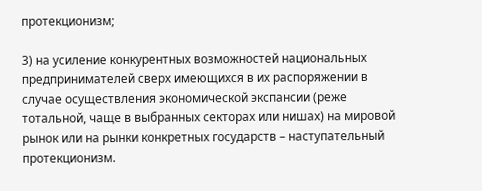протекционизм;

3) на усиление конкурентных возможностей национальных предпринимателей сверх имеющихся в их распоряжении в случае осуществления экономической экспансии (реже тотальной, чаще в выбранных секторах или нишах) на мировой рынок или на рынки конкретных государств – наступательный протекционизм.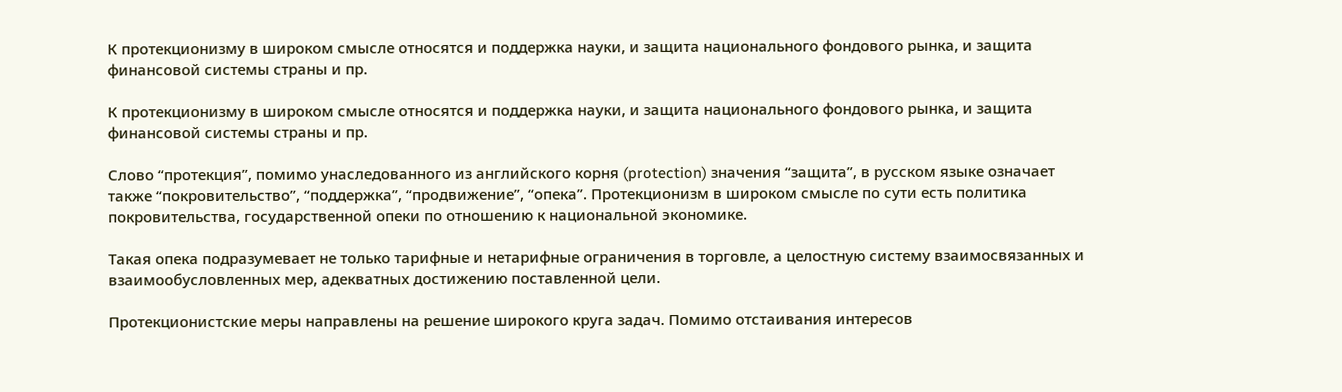К протекционизму в широком смысле относятся и поддержка науки, и защита национального фондового рынка, и защита финансовой системы страны и пр.

К протекционизму в широком смысле относятся и поддержка науки, и защита национального фондового рынка, и защита финансовой системы страны и пр.

Слово “протекция”, помимо унаследованного из английского корня (protection) значения “защита”, в русском языке означает также “покровительство”, “поддержка”, “продвижение”, “опека”. Протекционизм в широком смысле по сути есть политика покровительства, государственной опеки по отношению к национальной экономике.

Такая опека подразумевает не только тарифные и нетарифные ограничения в торговле, а целостную систему взаимосвязанных и взаимообусловленных мер, адекватных достижению поставленной цели.

Протекционистские меры направлены на решение широкого круга задач. Помимо отстаивания интересов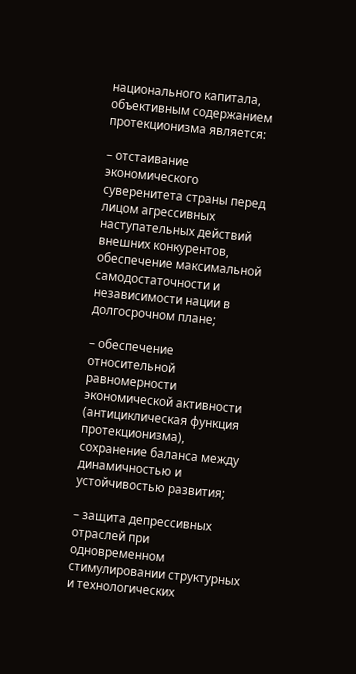национального капитала, объективным содержанием протекционизма является:

– отстаивание экономического суверенитета страны перед лицом агрессивных наступательных действий внешних конкурентов, обеспечение максимальной самодостаточности и независимости нации в долгосрочном плане;

– обеспечение относительной равномерности экономической активности (антициклическая функция протекционизма), сохранение баланса между динамичностью и устойчивостью развития;

– защита депрессивных отраслей при одновременном стимулировании структурных и технологических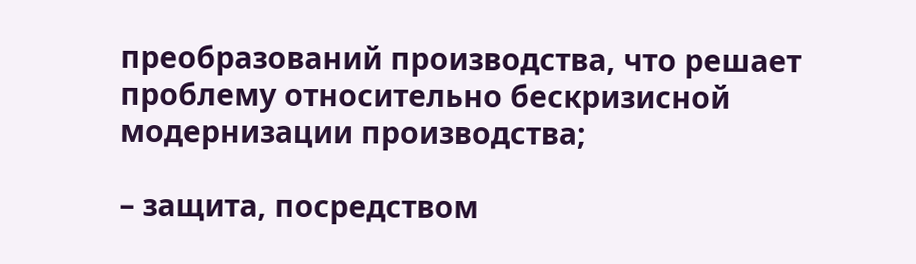преобразований производства, что решает проблему относительно бескризисной модернизации производства;

– защита, посредством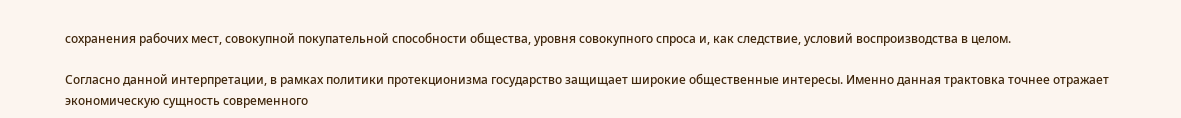сохранения рабочих мест, совокупной покупательной способности общества, уровня совокупного спроса и, как следствие, условий воспроизводства в целом.

Согласно данной интерпретации, в рамках политики протекционизма государство защищает широкие общественные интересы. Именно данная трактовка точнее отражает экономическую сущность современного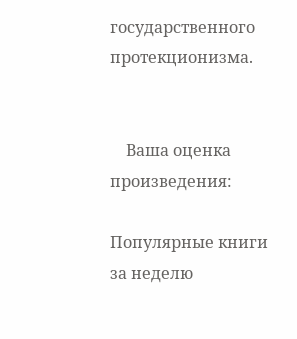государственного протекционизма.


    Ваша оценка произведения:

Популярные книги за неделю